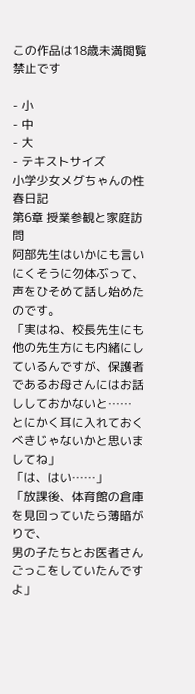この作品は18歳未満閲覧禁止です

- 小
- 中
- 大
- テキストサイズ
小学少女メグちゃんの性春日記
第6章 授業参観と家庭訪問
阿部先生はいかにも言いにくそうに勿体ぶって、
声をひそめて話し始めたのです。
「実はね、校長先生にも他の先生方にも内緒にしているんですが、保護者であるお母さんにはお話ししておかないと……
とにかく耳に入れておくべきじゃないかと思いましてね」
「は、はい……」
「放課後、体育館の倉庫を見回っていたら薄暗がりで、
男の子たちとお医者さんごっこをしていたんですよ」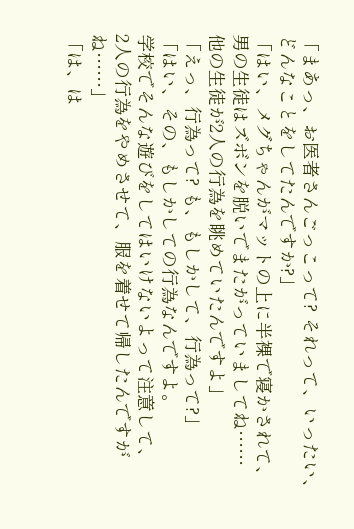「まあっ、お医者さんごっこって? それって、いったい、
どんなことをしてたんですか?」
「はい、メグちゃんがマットの上に半裸で寝かされて、
男の生徒はズボンを脱いでまたがっていましてね……
他の生徒が2人の行為を眺めていたんですよ」
「えっ、行為って? も、もしかして、行為って?」
「はい、その、もしかしての行為なんですよ。
学校でそんな遊びをしてはいけないよって注意して、
2人の行為をやめさせて、服を着せて帰したんですがね……」
「は、は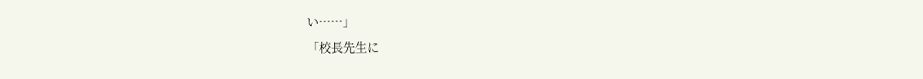い……」
「校長先生に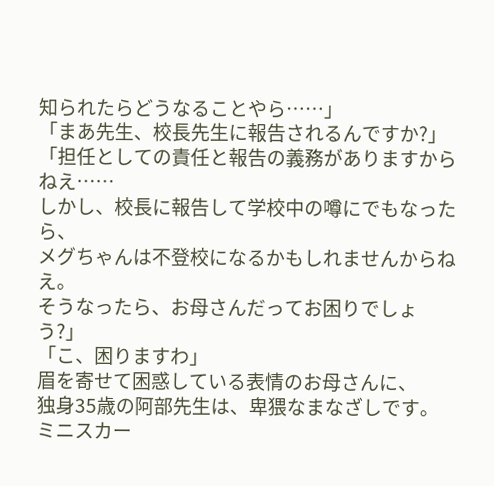知られたらどうなることやら……」
「まあ先生、校長先生に報告されるんですか?」
「担任としての責任と報告の義務がありますからねえ……
しかし、校長に報告して学校中の噂にでもなったら、
メグちゃんは不登校になるかもしれませんからねえ。
そうなったら、お母さんだってお困りでしょう?」
「こ、困りますわ」
眉を寄せて困惑している表情のお母さんに、
独身35歳の阿部先生は、卑猥なまなざしです。
ミニスカー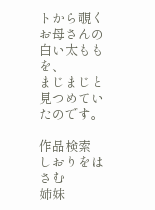トから覗くお母さんの白い太ももを、
まじまじと見つめていたのです。

作品検索
しおりをはさむ
姉妹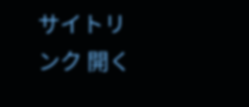サイトリンク 開く